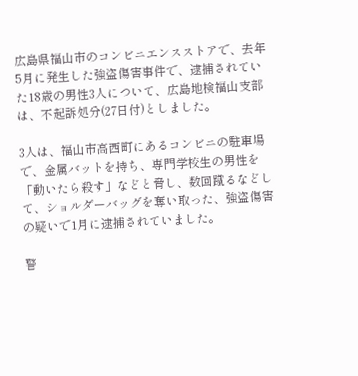広島県福山市のコンビニエンスストアで、去年5月に発生した強盗傷害事件で、逮捕されていた18歳の男性3人について、広島地検福山支部は、不起訴処分(27日付)としました。

3人は、福山市高西町にあるコンビニの駐車場で、金属バットを持ち、専門学校生の男性を「動いたら殺す」などと脅し、数回蹴るなどして、ショルダーバッグを奪い取った、強盗傷害の疑いで1月に逮捕されていました。

警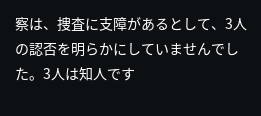察は、捜査に支障があるとして、3人の認否を明らかにしていませんでした。3人は知人です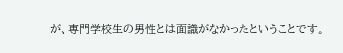が、専門学校生の男性とは面識がなかったということです。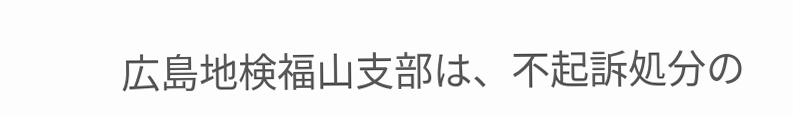広島地検福山支部は、不起訴処分の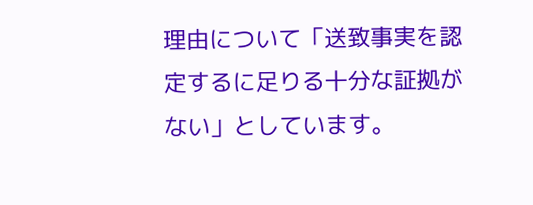理由について「送致事実を認定するに足りる十分な証拠がない」としています。